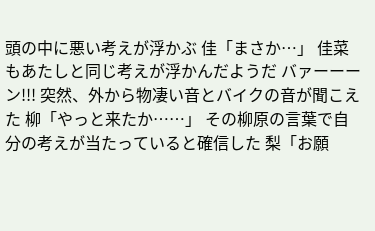頭の中に悪い考えが浮かぶ 佳「まさか…」 佳菜もあたしと同じ考えが浮かんだようだ バァーーーン!!! 突然、外から物凄い音とバイクの音が聞こえた 柳「やっと来たか……」 その柳原の言葉で自分の考えが当たっていると確信した 梨「お願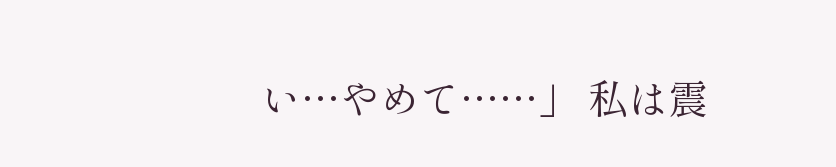い…やめて……」 私は震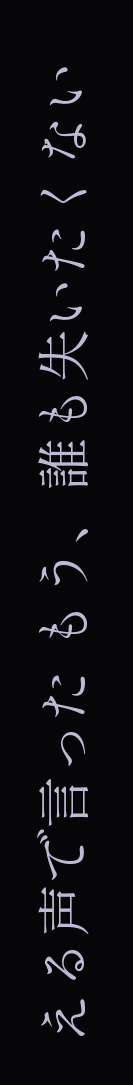える声で言った もう、誰も失いたくない